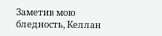Заметив мою бледность, Келлан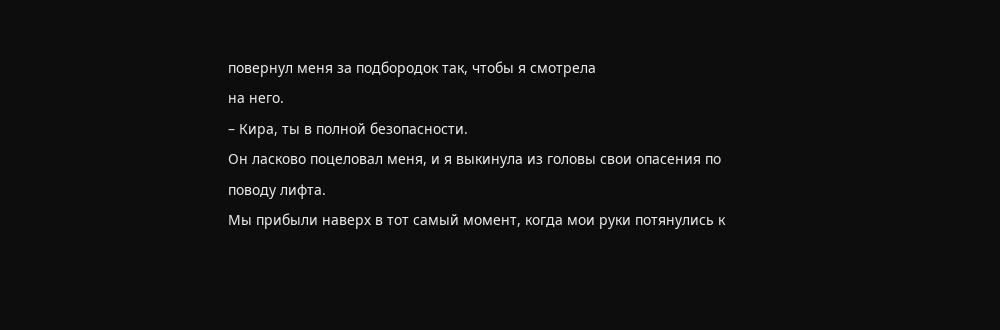повернул меня за подбородок так, чтобы я смотрела
на него.
– Кира, ты в полной безопасности.
Он ласково поцеловал меня, и я выкинула из головы свои опасения по поводу лифта.
Мы прибыли наверх в тот самый момент, когда мои руки потянулись к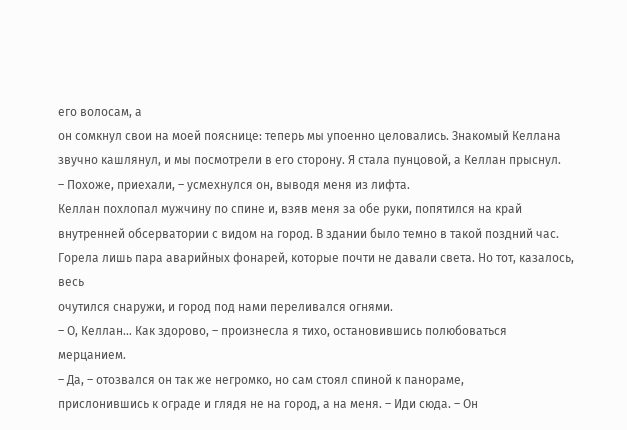его волосам, а
он сомкнул свои на моей пояснице: теперь мы упоенно целовались. Знакомый Келлана
звучно кашлянул, и мы посмотрели в его сторону. Я стала пунцовой, а Келлан прыснул.
– Похоже, приехали, – усмехнулся он, выводя меня из лифта.
Келлан похлопал мужчину по спине и, взяв меня за обе руки, попятился на край
внутренней обсерватории с видом на город. В здании было темно в такой поздний час.
Горела лишь пара аварийных фонарей, которые почти не давали света. Но тот, казалось, весь
очутился снаружи, и город под нами переливался огнями.
– О, Келлан… Как здорово, – произнесла я тихо, остановившись полюбоваться
мерцанием.
– Да, – отозвался он так же негромко, но сам стоял спиной к панораме,
прислонившись к ограде и глядя не на город, а на меня. – Иди сюда. – Он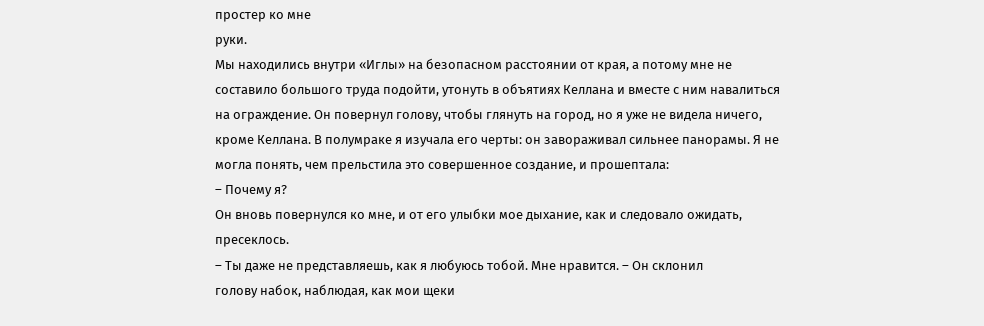простер ко мне
руки.
Мы находились внутри «Иглы» на безопасном расстоянии от края, а потому мне не
составило большого труда подойти, утонуть в объятиях Келлана и вместе с ним навалиться
на ограждение. Он повернул голову, чтобы глянуть на город, но я уже не видела ничего,
кроме Келлана. В полумраке я изучала его черты: он завораживал сильнее панорамы. Я не
могла понять, чем прельстила это совершенное создание, и прошептала:
– Почему я?
Он вновь повернулся ко мне, и от его улыбки мое дыхание, как и следовало ожидать,
пресеклось.
– Ты даже не представляешь, как я любуюсь тобой. Мне нравится. – Он склонил
голову набок, наблюдая, как мои щеки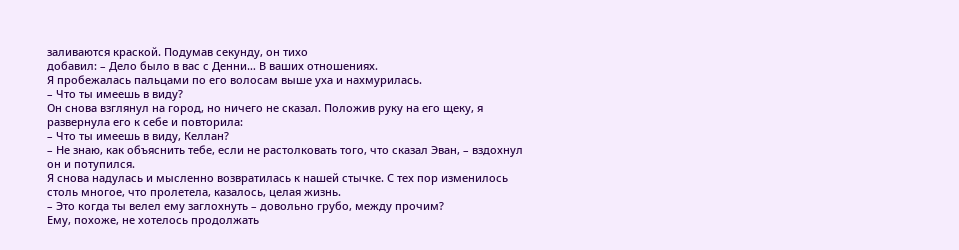заливаются краской. Подумав секунду, он тихо
добавил: – Дело было в вас с Денни… В ваших отношениях.
Я пробежалась пальцами по его волосам выше уха и нахмурилась.
– Что ты имеешь в виду?
Он снова взглянул на город, но ничего не сказал. Положив руку на его щеку, я
развернула его к себе и повторила:
– Что ты имеешь в виду, Келлан?
– Не знаю, как объяснить тебе, если не растолковать того, что сказал Эван, – вздохнул
он и потупился.
Я снова надулась и мысленно возвратилась к нашей стычке. С тех пор изменилось
столь многое, что пролетела, казалось, целая жизнь.
– Это когда ты велел ему заглохнуть – довольно грубо, между прочим?
Ему, похоже, не хотелось продолжать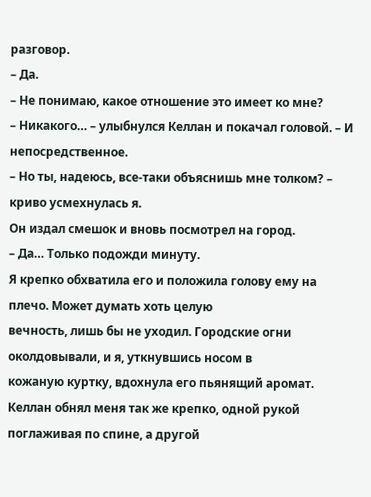разговор.
– Да.
– Не понимаю, какое отношение это имеет ко мне?
– Никакого… – улыбнулся Келлан и покачал головой. – И непосредственное.
– Но ты, надеюсь, все-таки объяснишь мне толком? – криво усмехнулась я.
Он издал смешок и вновь посмотрел на город.
– Да… Только подожди минуту.
Я крепко обхватила его и положила голову ему на плечо. Может думать хоть целую
вечность, лишь бы не уходил. Городские огни околдовывали, и я, уткнувшись носом в
кожаную куртку, вдохнула его пьянящий аромат.
Келлан обнял меня так же крепко, одной рукой поглаживая по спине, а другой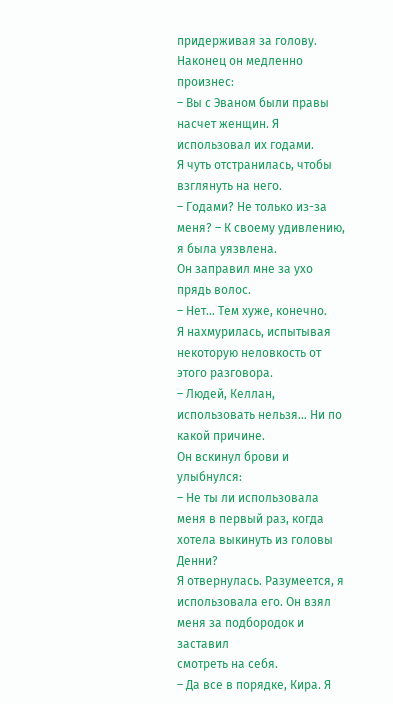придерживая за голову. Наконец он медленно произнес:
– Вы с Эваном были правы насчет женщин. Я использовал их годами.
Я чуть отстранилась, чтобы взглянуть на него.
– Годами? Не только из-за меня? – К своему удивлению, я была уязвлена.
Он заправил мне за ухо прядь волос.
– Нет… Тем хуже, конечно.
Я нахмурилась, испытывая некоторую неловкость от этого разговора.
– Людей, Келлан, использовать нельзя… Ни по какой причине.
Он вскинул брови и улыбнулся:
– Не ты ли использовала меня в первый раз, когда хотела выкинуть из головы Денни?
Я отвернулась. Разумеется, я использовала его. Он взял меня за подбородок и заставил
смотреть на себя.
– Да все в порядке, Кира. Я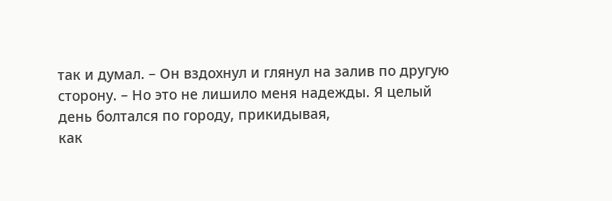так и думал. – Он вздохнул и глянул на залив по другую
сторону. – Но это не лишило меня надежды. Я целый день болтался по городу, прикидывая,
как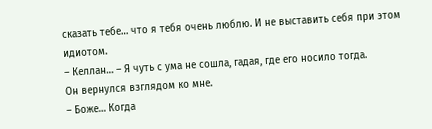сказать тебе… что я тебя очень люблю. И не выставить себя при этом идиотом.
– Келлан… – Я чуть с ума не сошла, гадая, где его носило тогда.
Он вернулся взглядом ко мне.
– Боже… Когда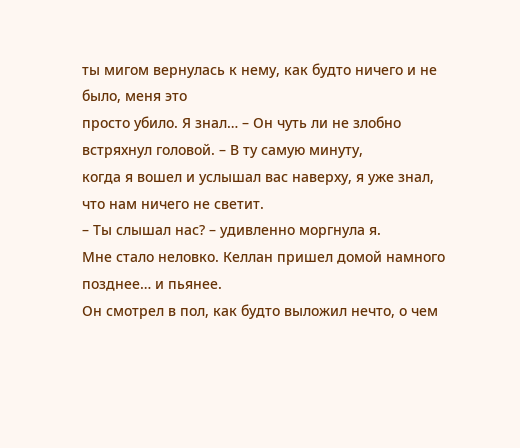ты мигом вернулась к нему, как будто ничего и не было, меня это
просто убило. Я знал… – Он чуть ли не злобно встряхнул головой. – В ту самую минуту,
когда я вошел и услышал вас наверху, я уже знал, что нам ничего не светит.
– Ты слышал нас? – удивленно моргнула я.
Мне стало неловко. Келлан пришел домой намного позднее… и пьянее.
Он смотрел в пол, как будто выложил нечто, о чем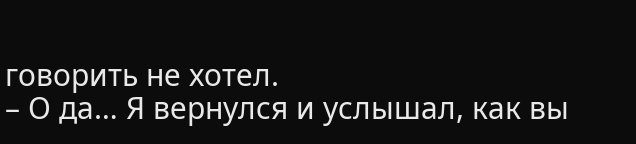говорить не хотел.
– О да… Я вернулся и услышал, как вы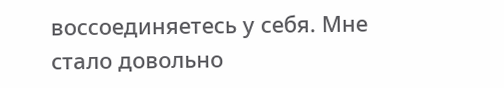воссоединяетесь у себя. Мне стало довольно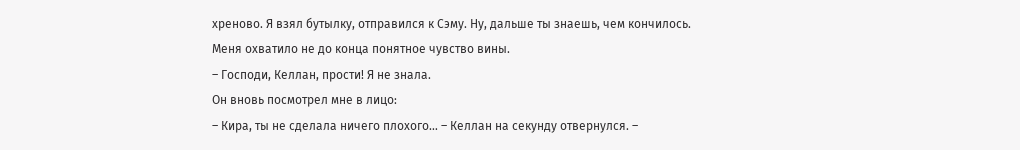хреново. Я взял бутылку, отправился к Сэму. Ну, дальше ты знаешь, чем кончилось.
Меня охватило не до конца понятное чувство вины.
– Господи, Келлан, прости! Я не знала.
Он вновь посмотрел мне в лицо:
– Кира, ты не сделала ничего плохого… – Келлан на секунду отвернулся. –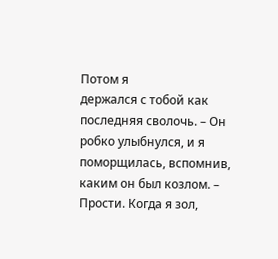Потом я
держался с тобой как последняя сволочь. – Он робко улыбнулся, и я поморщилась, вспомнив,
каким он был козлом. – Прости. Когда я зол,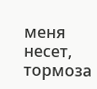меня несет, тормоза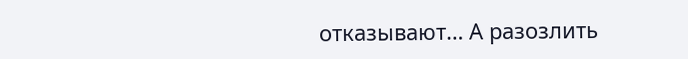отказывают… А разозлить